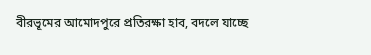বীরভূমের আমোদপুরে প্রতিরক্ষা হাব, বদলে যাচ্ছে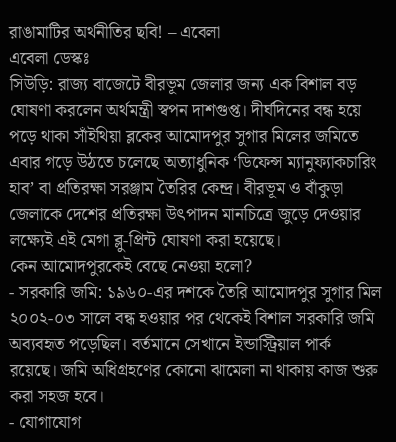রাঙামাটির অর্থনীতির ছবি! – এবেলা
এবেলা ডেস্কঃ
সিউড়ি: রাজ্য বাজেটে বীরভূম জেলার জন্য এক বিশাল বড় ঘোষণা করলেন অর্থমন্ত্রী স্বপন দাশগুপ্ত। দীর্ঘদিনের বন্ধ হয়ে পড়ে থাকা সাঁইথিয়া ব্লকের আমোদপুর সুগার মিলের জমিতে এবার গড়ে উঠতে চলেছে অত্যাধুনিক ‘ডিফেন্স ম্যানুফ্যাকচারিং হাব’ বা প্রতিরক্ষা সরঞ্জাম তৈরির কেন্দ্র। বীরভূম ও বাঁকুড়া জেলাকে দেশের প্রতিরক্ষা উৎপাদন মানচিত্রে জুড়ে দেওয়ার লক্ষ্যেই এই মেগা ব্লু-প্রিন্ট ঘোষণা করা হয়েছে।
কেন আমোদপুরকেই বেছে নেওয়া হলো?
- সরকারি জমি: ১৯৬০-এর দশকে তৈরি আমোদপুর সুগার মিল ২০০২-০৩ সালে বন্ধ হওয়ার পর থেকেই বিশাল সরকারি জমি অব্যবহৃত পড়েছিল। বর্তমানে সেখানে ইন্ডাস্ট্রিয়াল পার্ক রয়েছে। জমি অধিগ্রহণের কোনো ঝামেলা না থাকায় কাজ শুরু করা সহজ হবে।
- যোগাযোগ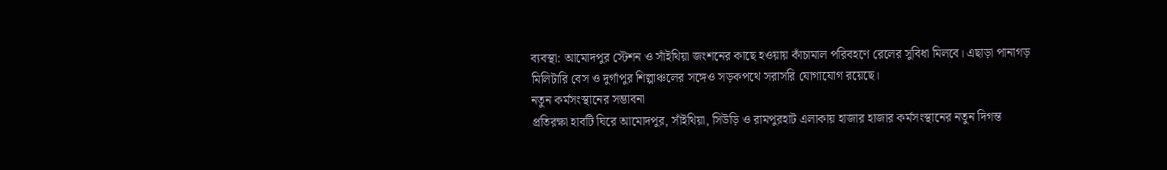ব্যবস্থা: আমোদপুর স্টেশন ও সাঁইথিয়া জংশনের কাছে হওয়ায় কাঁচামাল পরিবহণে রেলের সুবিধা মিলবে। এছাড়া পানাগড় মিলিটারি বেস ও দুর্গাপুর শিল্পাঞ্চলের সঙ্গেও সড়কপথে সরাসরি যোগাযোগ রয়েছে।
নতুন কর্মসংস্থানের সম্ভাবনা
প্রতিরক্ষা হাবটি ঘিরে আমোদপুর, সাঁইথিয়া, সিউড়ি ও রামপুরহাট এলাকায় হাজার হাজার কর্মসংস্থানের নতুন দিগন্ত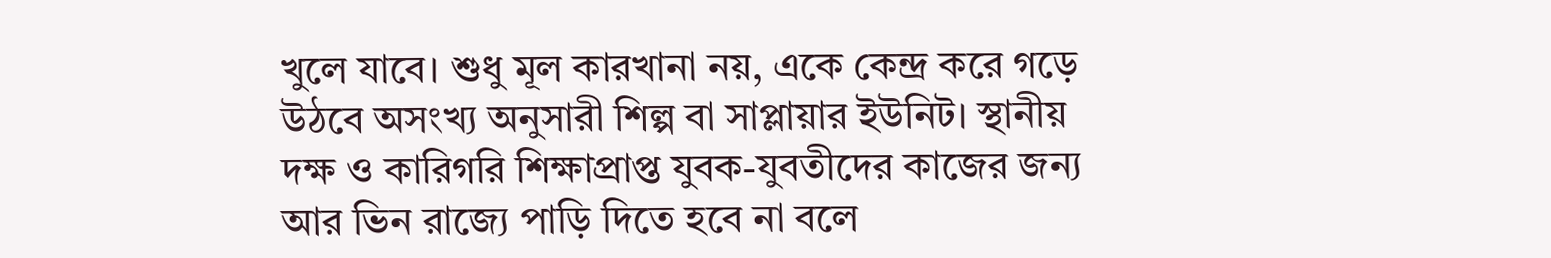খুলে যাবে। শুধু মূল কারখানা নয়, একে কেন্দ্র করে গড়ে উঠবে অসংখ্য অনুসারী শিল্প বা সাপ্লায়ার ইউনিট। স্থানীয় দক্ষ ও কারিগরি শিক্ষাপ্রাপ্ত যুবক-যুবতীদের কাজের জন্য আর ভিন রাজ্যে পাড়ি দিতে হবে না বলে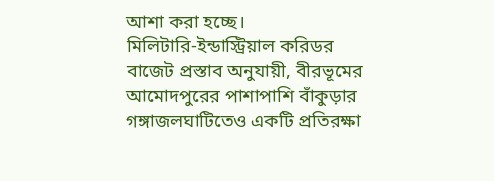আশা করা হচ্ছে।
মিলিটারি-ইন্ডাস্ট্রিয়াল করিডর
বাজেট প্রস্তাব অনুযায়ী, বীরভূমের আমোদপুরের পাশাপাশি বাঁকুড়ার গঙ্গাজলঘাটিতেও একটি প্রতিরক্ষা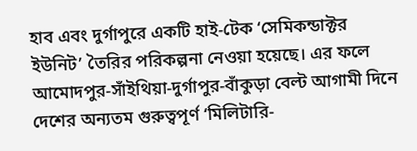হাব এবং দুর্গাপুরে একটি হাই-টেক ‘সেমিকন্ডাক্টর ইউনিট’ তৈরির পরিকল্পনা নেওয়া হয়েছে। এর ফলে আমোদপুর-সাঁইথিয়া-দুর্গাপুর-বাঁকুড়া বেল্ট আগামী দিনে দেশের অন্যতম গুরুত্বপূর্ণ ‘মিলিটারি-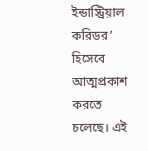ইন্ডাস্ট্রিয়াল করিডর’ হিসেবে আত্মপ্রকাশ করতে চলেছে। এই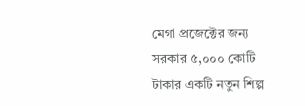মেগা প্রজেক্টের জন্য সরকার ৫,০০০ কোটি টাকার একটি নতুন শিল্প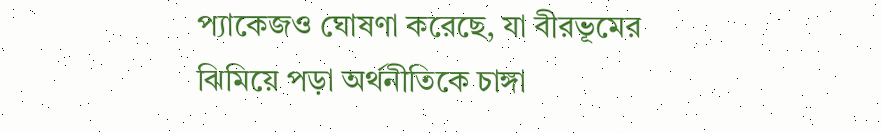প্যাকেজও ঘোষণা করেছে, যা বীরভূমের ঝিমিয়ে পড়া অর্থনীতিকে চাঙ্গা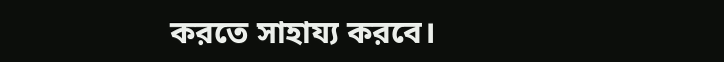করতে সাহায্য করবে।